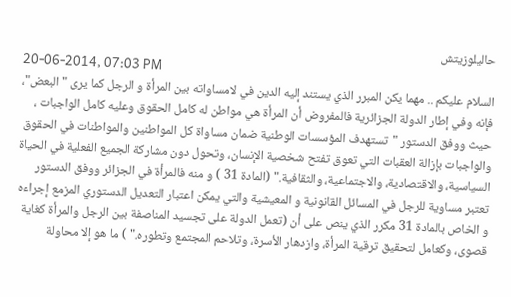حاليلوزيتش
20-06-2014, 07:03 PM
السلام عليكم .. مهما يكن المبرر الذي يستند إليه الدين في لامساواته بين المرأة و الرجل كما يرى "البعض"، فإنه وفي إطار الدولة الجزائرية فالمفروض أن المرأة هي مواطن له كامل الحقوق وعليه كامل الواجبات ، حيث ووفق الدستور "تستهدف المؤسسات الوطنية ضمان مساواة كل المواطنين والمواطنات في الحقوق والواجبات بإزالة العقبات التي تعوق تفتح شخصية الإنسان، وتحول دون مشاركة الجميع الفعلية في الحياة السياسية، والاقتصادية، والاجتماعية، والثقافية." (المادة 31 ) و منه فالمرأة في الجزائر ووفق الدستور تعتبر مساوية للرجل في المسائل القانونية و المعيشية والتي يمكن اعتبار التعديل الدستوري المزمع إجراءه و الخاص بالمادة 31 مكرر الذي ينص على أن (تعمل الدولة على تجسيد المناصفة بين الرجل والمرأة كغاية قصوى، وكعامل لتحقيق ترقية المرأة، وازدهار الأسرة، وتلاحم المجتمع وتطوره." ) ما هو إلا محاولة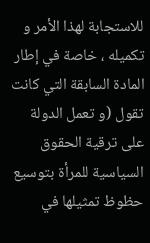للاستجابة لهذا الأمر و تكميله ، خاصة في إطار المادة السابقة التي كانت تقول (و تعمل الدولة على ترقية الحقوق السياسية للمرأة بتوسيع حظوظ تمثيلها في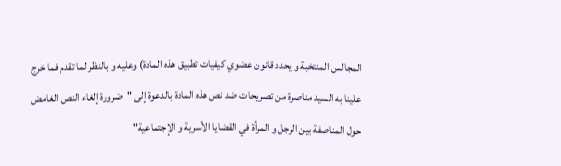المجالس المنتخبة و يحدد قانون عضوي كيفيات تطبيق هذه المادة) وعليه و بالنظر لما تقدم فما خرج علينا به السيد مناصرة من تصريحات ضد نص هذه المادة بالدعوة إلى "ضرورة إلغاء النص الغامض حول المناصفة بين الرجل و المرأة في القضايا الأسرية و الإجتماعية"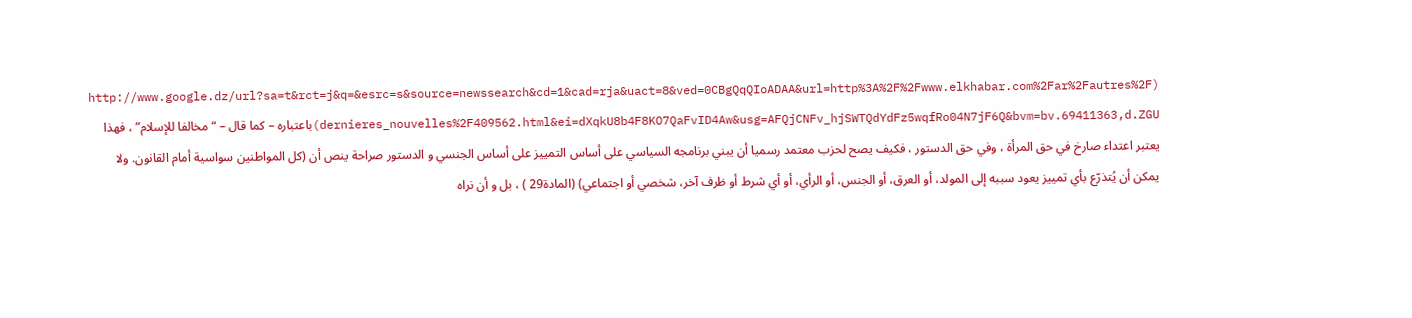(http://www.google.dz/url?sa=t&rct=j&q=&esrc=s&source=newssearch&cd=1&cad=rja&uact=8&ved=0CBgQqQIoADAA&url=http%3A%2F%2Fwww.elkhabar.com%2Far%2Fautres%2F dernieres_nouvelles%2F409562.html&ei=dXqkU8b4F8KO7QaFvID4Aw&usg=AFQjCNFv_hjSWTQdYdFz5wqfRo04N7jF6Q&bvm=bv.69411363,d.ZGU)باعتباره – كما قال – “مخالفا للإسلام” ، فهذا يعتبر اعتداء صارخ في حق المرأة ، وفي حق الدستور ، فكيف يصح لحزب معتمد رسميا أن يبني برنامجه السياسي على أساس التمييز على أساس الجنسي و الدستور صراحة ينص أن (كل المواطنين سواسية أمام القانون. ولا يمكن أن يُتذرّع بأي تمييز يعود سببه إلى المولد، أو العرق، أو الجنس، أو الرأي، أو أي شرط أو ظرف آخر، شخصي أو اجتماعي) (المادة29 ) ، بل و أن نراه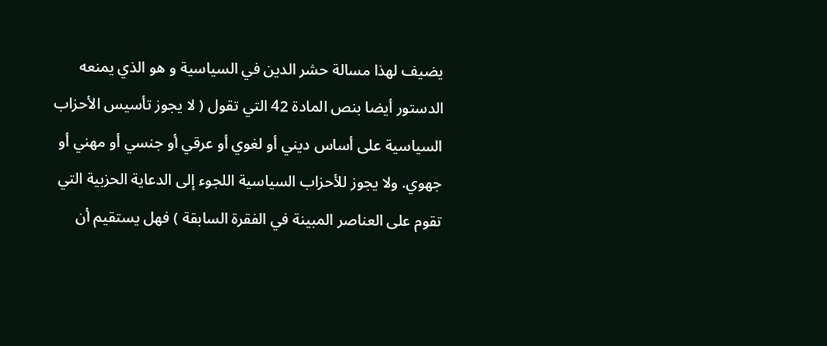يضيف لهذا مسالة حشر الدين في السياسية و هو الذي يمنعه الدستور أيضا بنص المادة 42 التي تقول ( لا يجوز تأسيس الأحزاب السياسية على أساس ديني أو لغوي أو عرقي أو جنسي أو مهني أو جهوي. ولا يجوز للأحزاب السياسية اللجوء إلى الدعاية الحزبية التي تقوم على العناصر المبينة في الفقرة السابقة ) فهل يستقيم أن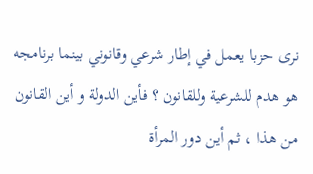نرى حزبا يعمل في إطار شرعي وقانوني بينما برنامجه هو هدم للشرعية وللقانون ؟ فأين الدولة و أين القانون من هذا ، ثم أين دور المرأة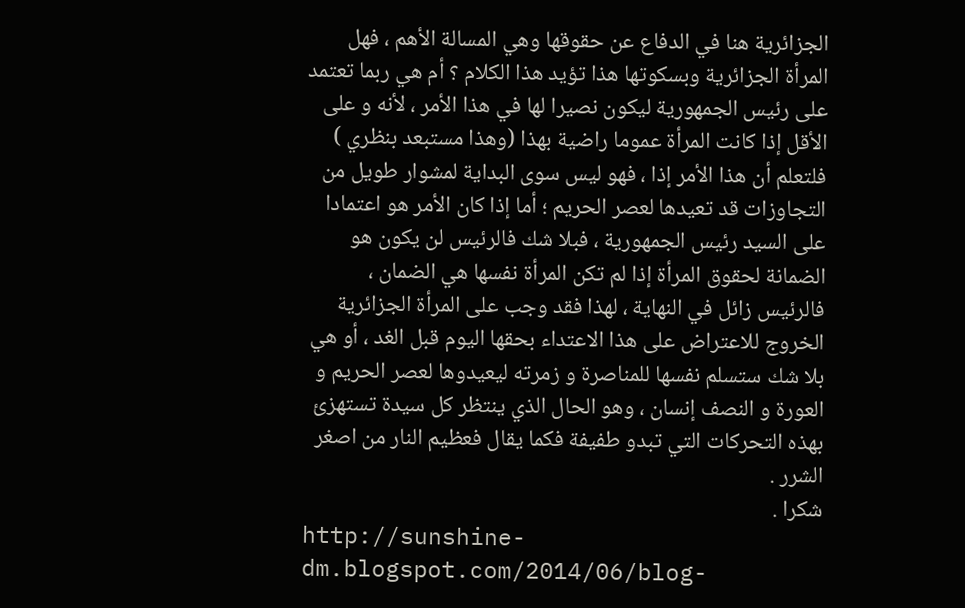الجزائرية هنا في الدفاع عن حقوقها وهي المسالة الأهم ، فهل المرأة الجزائرية وبسكوتها هذا تؤيد هذا الكلام ؟ أم هي ربما تعتمد على رئيس الجمهورية ليكون نصيرا لها في هذا الأمر ، لأنه و على الأقل إذا كانت المرأة عموما راضية بهذا (وهذا مستبعد بنظري ) فلتعلم أن هذا الأمر إذا ، فهو ليس سوى البداية لمشوار طويل من التجاوزات قد تعيدها لعصر الحريم ؛ أما إذا كان الأمر هو اعتمادا على السيد رئيس الجمهورية ، فبلا شك فالرئيس لن يكون هو الضمانة لحقوق المرأة إذا لم تكن المرأة نفسها هي الضمان ، فالرئيس زائل في النهاية ، لهذا فقد وجب على المرأة الجزائرية الخروج للاعتراض على هذا الاعتداء بحقها اليوم قبل الغد ، أو هي بلا شك ستسلم نفسها للمناصرة و زمرته ليعيدوها لعصر الحريم و العورة و النصف إنسان ، وهو الحال الذي ينتظر كل سيدة تستهزئ بهذه التحركات التي تبدو طفيفة فكما يقال فعظيم النار من اصغر الشرر .
شكرا .
http://sunshine-dm.blogspot.com/2014/06/blog-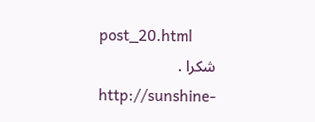post_20.html
شكرا .
http://sunshine-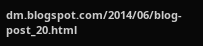dm.blogspot.com/2014/06/blog-post_20.html